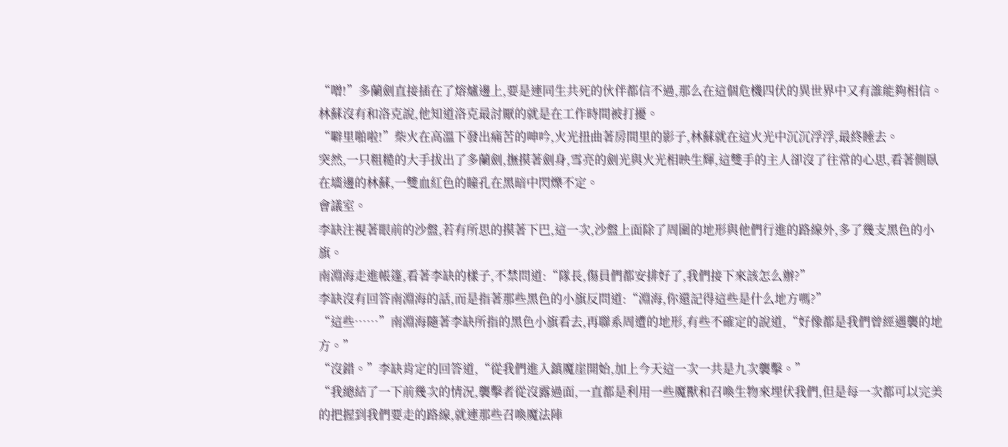“噌!”多蘭劍直接插在了熔爐邊上,要是連同生共死的伙伴都信不過,那么在這個危機四伏的異世界中又有誰能夠相信。
林蘇沒有和洛克說,他知道洛克最討厭的就是在工作時間被打擾。
“噼里啪啦!”柴火在高溫下發出痛苦的呻吟,火光扭曲著房間里的影子,林蘇就在這火光中沉沉浮浮,最終睡去。
突然,一只粗糙的大手拔出了多蘭劍,撫摸著劍身,雪亮的劍光與火光相映生輝,這雙手的主人卻沒了往常的心思,看著側臥在墻邊的林蘇,一雙血紅色的瞳孔在黑暗中閃爍不定。
會議室。
李缺注視著眼前的沙盤,若有所思的摸著下巴,這一次,沙盤上面除了周圍的地形與他們行進的路線外,多了幾支黑色的小旗。
南淵海走進帳篷,看著李缺的樣子,不禁問道:“隊長,傷員們都安排好了,我們接下來該怎么辦?”
李缺沒有回答南淵海的話,而是指著那些黑色的小旗反問道:“淵海,你還記得這些是什么地方嗎?”
“這些……”南淵海隨著李缺所指的黑色小旗看去,再聯系周遭的地形,有些不確定的說道,“好像都是我們曾經遇襲的地方。”
“沒錯。”李缺肯定的回答道,“從我們進入鎮魔崖開始,加上今天這一次一共是九次襲擊。”
“我總結了一下前幾次的情況,襲擊者從沒露過面,一直都是利用一些魔獸和召喚生物來埋伏我們,但是每一次都可以完美的把握到我們要走的路線,就連那些召喚魔法陣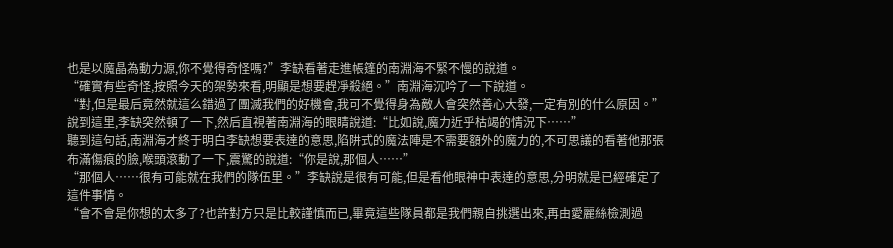也是以魔晶為動力源,你不覺得奇怪嗎?”李缺看著走進帳篷的南淵海不緊不慢的說道。
“確實有些奇怪,按照今天的架勢來看,明顯是想要趕凈殺絕。”南淵海沉吟了一下說道。
“對,但是最后竟然就這么錯過了團滅我們的好機會,我可不覺得身為敵人會突然善心大發,一定有別的什么原因。”說到這里,李缺突然頓了一下,然后直視著南淵海的眼睛說道:“比如說,魔力近乎枯竭的情況下……”
聽到這句話,南淵海才終于明白李缺想要表達的意思,陷阱式的魔法陣是不需要額外的魔力的,不可思議的看著他那張布滿傷痕的臉,喉頭滾動了一下,震驚的說道:“你是說,那個人……”
“那個人……很有可能就在我們的隊伍里。”李缺說是很有可能,但是看他眼神中表達的意思,分明就是已經確定了這件事情。
“會不會是你想的太多了?也許對方只是比較謹慎而已,畢竟這些隊員都是我們親自挑選出來,再由愛麗絲檢測過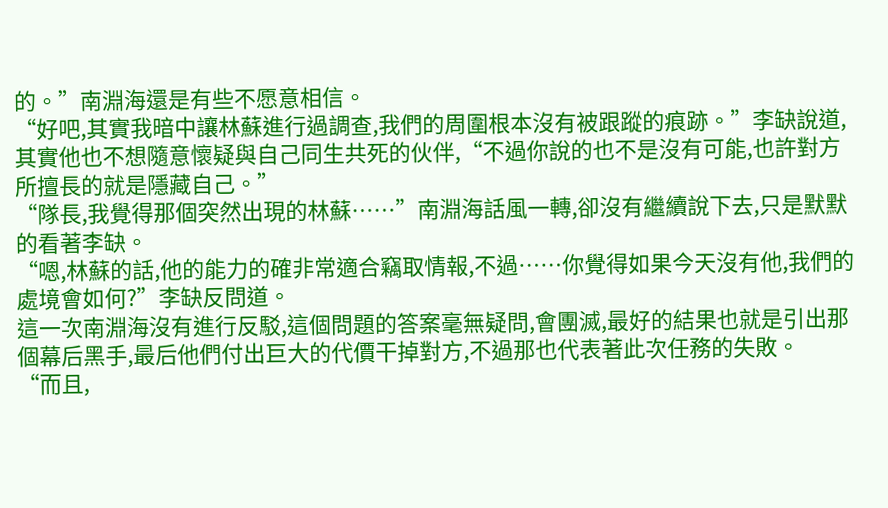的。”南淵海還是有些不愿意相信。
“好吧,其實我暗中讓林蘇進行過調查,我們的周圍根本沒有被跟蹤的痕跡。”李缺說道,其實他也不想隨意懷疑與自己同生共死的伙伴,“不過你說的也不是沒有可能,也許對方所擅長的就是隱藏自己。”
“隊長,我覺得那個突然出現的林蘇……”南淵海話風一轉,卻沒有繼續說下去,只是默默的看著李缺。
“嗯,林蘇的話,他的能力的確非常適合竊取情報,不過……你覺得如果今天沒有他,我們的處境會如何?”李缺反問道。
這一次南淵海沒有進行反駁,這個問題的答案毫無疑問,會團滅,最好的結果也就是引出那個幕后黑手,最后他們付出巨大的代價干掉對方,不過那也代表著此次任務的失敗。
“而且,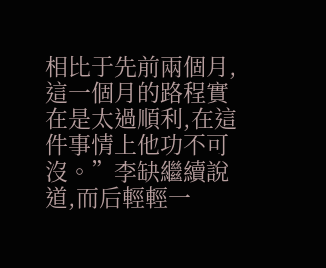相比于先前兩個月,這一個月的路程實在是太過順利,在這件事情上他功不可沒。”李缺繼續說道,而后輕輕一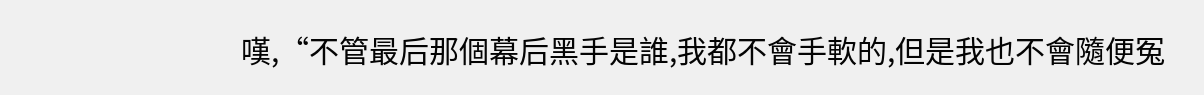嘆,“不管最后那個幕后黑手是誰,我都不會手軟的,但是我也不會隨便冤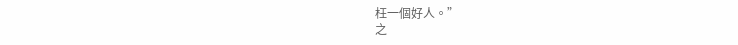枉一個好人。”
之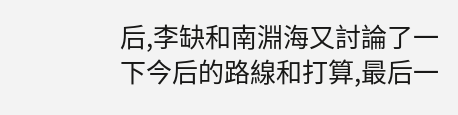后,李缺和南淵海又討論了一下今后的路線和打算,最后一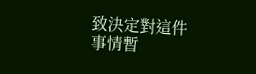致決定對這件事情暫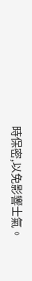時保密,以免影響士氣。